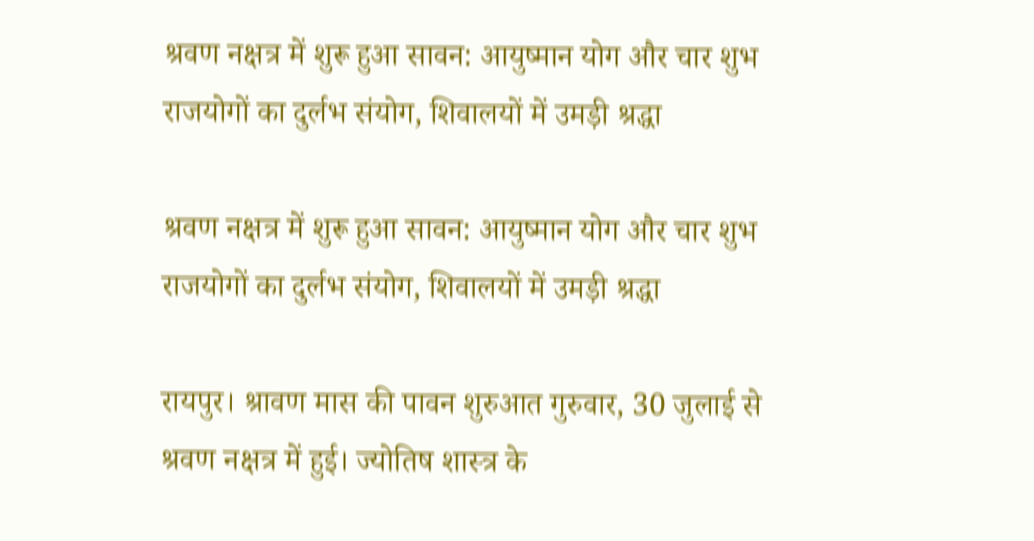श्रवण नक्षत्र में शुरू हुआ सावन: आयुष्मान योग और चार शुभ राजयोगों का दुर्लभ संयोग, शिवालयों में उमड़ी श्रद्धा

श्रवण नक्षत्र में शुरू हुआ सावन: आयुष्मान योग और चार शुभ राजयोगों का दुर्लभ संयोग, शिवालयों में उमड़ी श्रद्धा

रायपुर। श्रावण मास की पावन शुरुआत गुरुवार, 30 जुलाई से श्रवण नक्षत्र में हुई। ज्योतिष शास्त्र के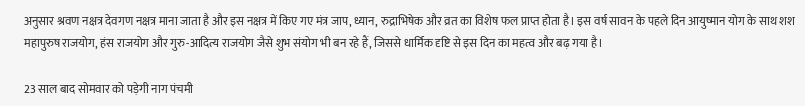अनुसार श्रवण नक्षत्र देवगण नक्षत्र माना जाता है और इस नक्षत्र में किए गए मंत्र जाप, ध्यान, रुद्राभिषेक और व्रत का विशेष फल प्राप्त होता है। इस वर्ष सावन के पहले दिन आयुष्मान योग के साथ शश महापुरुष राजयोग, हंस राजयोग और गुरु-आदित्य राजयोग जैसे शुभ संयोग भी बन रहे हैं, जिससे धार्मिक दृष्टि से इस दिन का महत्व और बढ़ गया है।

23 साल बाद सोमवार को पड़ेगी नाग पंचमी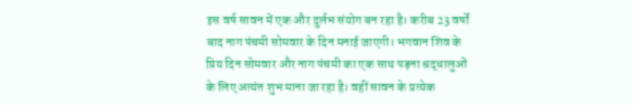इस वर्ष सावन में एक और दुर्लभ संयोग बन रहा है। करीब 23 वर्षों बाद नाग पंचमी सोमवार के दिन मनाई जाएगी। भगवान शिव के प्रिय दिन सोमवार और नाग पंचमी का एक साथ पड़ना श्रद्धालुओं के लिए अत्यंत शुभ माना जा रहा है। वहीं सावन के प्रत्येक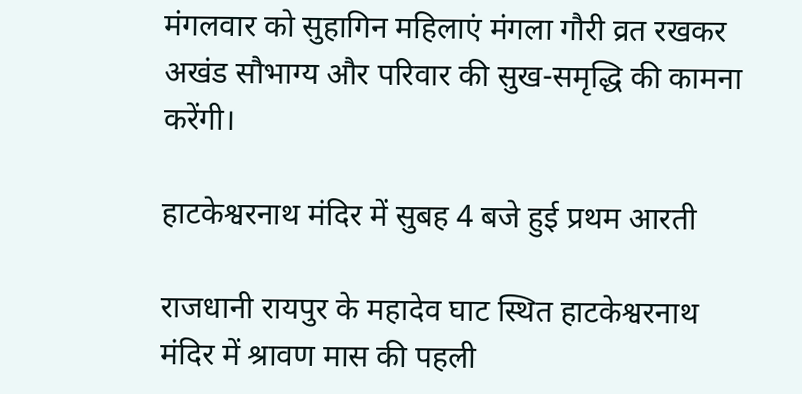मंगलवार को सुहागिन महिलाएं मंगला गौरी व्रत रखकर अखंड सौभाग्य और परिवार की सुख-समृद्धि की कामना करेंगी।

हाटकेश्वरनाथ मंदिर में सुबह 4 बजे हुई प्रथम आरती

राजधानी रायपुर के महादेव घाट स्थित हाटकेश्वरनाथ मंदिर में श्रावण मास की पहली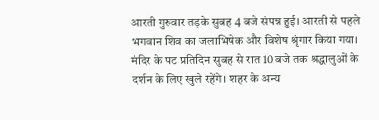आरती गुरुवार तड़के सुबह 4 बजे संपन्न हुई। आरती से पहले भगवान शिव का जलाभिषेक और विशेष श्रृंगार किया गया। मंदिर के पट प्रतिदिन सुबह से रात 10 बजे तक श्रद्धालुओं के दर्शन के लिए खुले रहेंगे। शहर के अन्य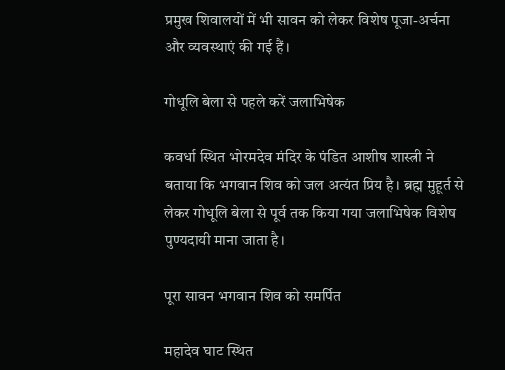प्रमुख शिवालयों में भी सावन को लेकर विशेष पूजा-अर्चना और व्यवस्थाएं की गई हैं।

गोधूलि बेला से पहले करें जलाभिषेक

कवर्धा स्थित भोरमदेव मंदिर के पंडित आशीष शास्त्री ने बताया कि भगवान शिव को जल अत्यंत प्रिय है। ब्रह्म मुहूर्त से लेकर गोधूलि बेला से पूर्व तक किया गया जलाभिषेक विशेष पुण्यदायी माना जाता है।

पूरा सावन भगवान शिव को समर्पित

महादेव घाट स्थित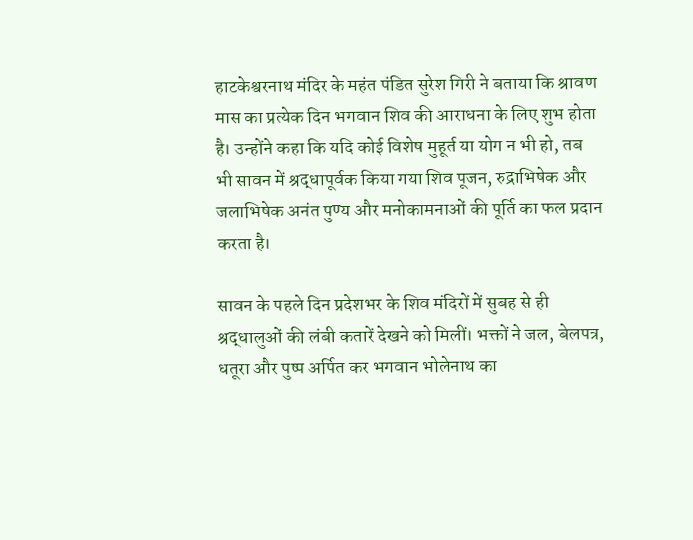हाटकेश्वरनाथ मंदिर के महंत पंडित सुरेश गिरी ने बताया कि श्रावण मास का प्रत्येक दिन भगवान शिव की आराधना के लिए शुभ होता है। उन्होंने कहा कि यदि कोई विशेष मुहूर्त या योग न भी हो, तब भी सावन में श्रद्धापूर्वक किया गया शिव पूजन, रुद्राभिषेक और जलाभिषेक अनंत पुण्य और मनोकामनाओं की पूर्ति का फल प्रदान करता है।

सावन के पहले दिन प्रदेशभर के शिव मंदिरों में सुबह से ही श्रद्धालुओं की लंबी कतारें देखने को मिलीं। भक्तों ने जल, बेलपत्र, धतूरा और पुष्प अर्पित कर भगवान भोलेनाथ का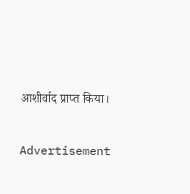आशीर्वाद प्राप्त किया।


Advertisement